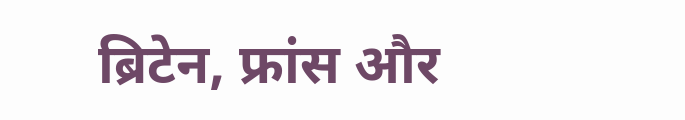ब्रिटेन, फ्रांस और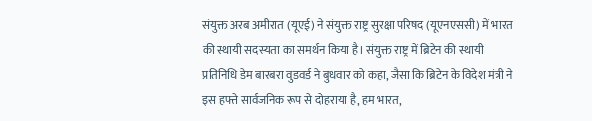संयुक्त अरब अमीरात (यूएई) ने संयुक्त राष्ट्र सुरक्षा परिषद (यूएनएससी) में भारत की स्थायी सदस्यता का समर्थन किया है। संयुक्त राष्ट्र में ब्रिटेन की स्थायी प्रतिनिधि डेम बारबरा वुडवर्ड ने बुधवार को कहा, जैसा कि ब्रिटेन के विदेश मंत्री ने इस हफ्ते सार्वजनिक रूप से दोहराया है, हम भारत,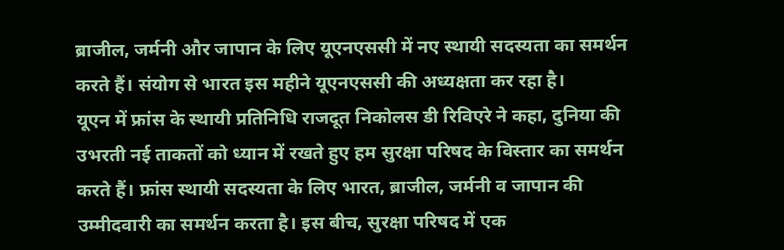ब्राजील, जर्मनी और जापान के लिए यूएनएससी में नए स्थायी सदस्यता का समर्थन करते हैं। संयोग से भारत इस महीने यूएनएससी की अध्यक्षता कर रहा है।
यूएन में फ्रांस के स्थायी प्रतिनिधि राजदूत निकोलस डी रिविएरे ने कहा, दुनिया की उभरती नई ताकतों को ध्यान में रखते हुए हम सुरक्षा परिषद के विस्तार का समर्थन करते हैं। फ्रांस स्थायी सदस्यता के लिए भारत, ब्राजील, जर्मनी व जापान की उम्मीदवारी का समर्थन करता है। इस बीच, सुरक्षा परिषद में एक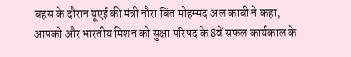बहस के दौरान यूएई की मंत्री नौरा बिंत मोहम्मद अल काबी ने कहा, आपको और भारतीय मिशन को सुक्षा परिषद के 8वें सफल कार्यकाल के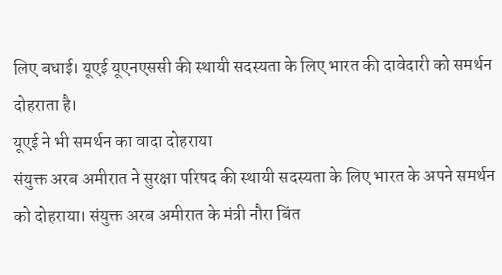लिए बधाई। यूएई यूएनएससी की स्थायी सदस्यता के लिए भारत की दावेदारी को समर्थन दोहराता है।
यूएई ने भी समर्थन का वादा दोहराया
संयुक्त अरब अमीरात ने सुरक्षा परिषद की स्थायी सदस्यता के लिए भारत के अपने समर्थन को दोहराया। संयुक्त अरब अमीरात के मंत्री नौरा बिंत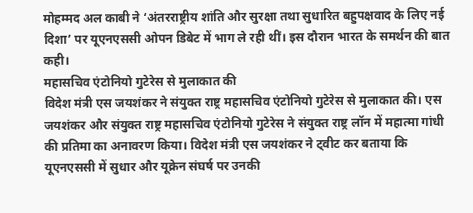मोहम्मद अल काबी ने ‘अंतरराष्ट्रीय शांति और सुरक्षा तथा सुधारित बहुपक्षवाद के लिए नई दिशा’ पर यूएनएससी ओपन डिबेट में भाग ले रही थीं। इस दौरान भारत के समर्थन की बात कही।
महासचिव एंटोनियो गुटेरेस से मुलाकात की
विदेश मंत्री एस जयशंकर ने संयुक्त राष्ट्र महासचिव एंटोनियो गुटेरेस से मुलाकात की। एस जयशंकर और संयुक्त राष्ट्र महासचिव एंटोनियो गुटेरेस ने संयुक्त राष्ट्र लॉन में महात्मा गांधी की प्रतिमा का अनावरण किया। विदेश मंत्री एस जयशंकर ने ट्वीट कर बताया कि यूएनएससी में सुधार और यूक्रेन संघर्ष पर उनकी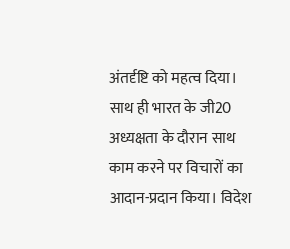अंतर्दृष्टि को महत्व दिया। साथ ही भारत के जी20 अध्यक्षता के दौरान साथ काम करने पर विचारों का आदान-प्रदान किया। विदेश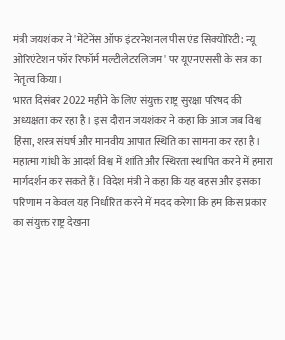मंत्री जयशंकर ने 'मेंटेनेंस ऑफ इंटरनेशनल पीस एंड सिक्योरिटी: न्यू ओरिएंटेशन फॉर रिफॉर्म मल्टीलेटरलिजम' पर यूएनएससी के सत्र का नेतृत्व किया।
भारत दिसंबर 2022 महीने के लिए संयुक्त राष्ट्र सुरक्षा परिषद की अध्यक्षता कर रहा है। इस दौरान जयशंकर ने कहा कि आज जब विश्व हिंसा, शस्त्र संघर्ष और मानवीय आपात स्थिति का सामना कर रहा है। महात्मा गांधी के आदर्श विश्व में शांति और स्थिरता स्थापित करने में हमारा मार्गदर्शन कर सकते हैं। विदेश मंत्री ने कहा कि यह बहस और इसका परिणाम न केवल यह निर्धारित करने में मदद करेगा कि हम किस प्रकार का संयुक्त राष्ट्र देखना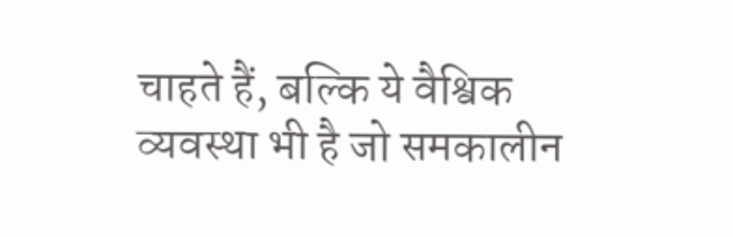चाहते हैं, बल्कि ये वैश्विक व्यवस्था भी है जो समकालीन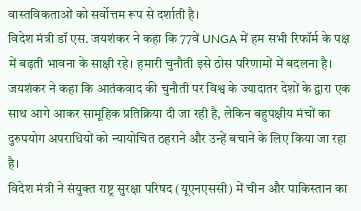वास्तविकताओं को सर्वोत्तम रूप से दर्शाती है।
विदेश मंत्री डॉ एस. जयशंकर ने कहा कि 77वें UNGA में हम सभी रिफॉर्म के पक्ष में बढ़ती भावना के साक्षी रहे। हमारी चुनौती इसे ठोस परिणामों में बदलना है। जयशंकर ने कहा कि आतंकवाद की चुनौती पर विश्व के ज्यादातर देशों के द्वारा एक साथ आगे आकर सामूहिक प्रतिक्रिया दी जा रही है, लेकिन बहुपक्षीय मंचों का दुरुपयोग अपराधियों को न्यायोचित ठहराने और उन्हें बचाने के लिए किया जा रहा है।
विदेश मंत्री ने संयुक्त राष्ट्र सुरक्षा परिषद (यूएनएससी) में चीन और पाकिस्तान का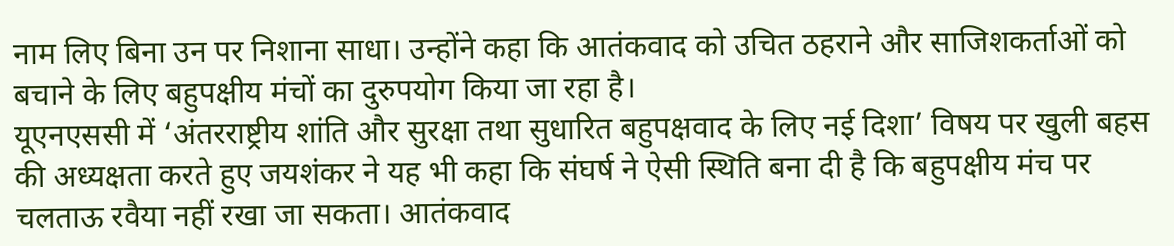नाम लिए बिना उन पर निशाना साधा। उन्होंने कहा कि आतंकवाद को उचित ठहराने और साजिशकर्ताओं को बचाने के लिए बहुपक्षीय मंचों का दुरुपयोग किया जा रहा है।
यूएनएससी में ‘अंतरराष्ट्रीय शांति और सुरक्षा तथा सुधारित बहुपक्षवाद के लिए नई दिशा’ विषय पर खुली बहस की अध्यक्षता करते हुए जयशंकर ने यह भी कहा कि संघर्ष ने ऐसी स्थिति बना दी है कि बहुपक्षीय मंच पर चलताऊ रवैया नहीं रखा जा सकता। आतंकवाद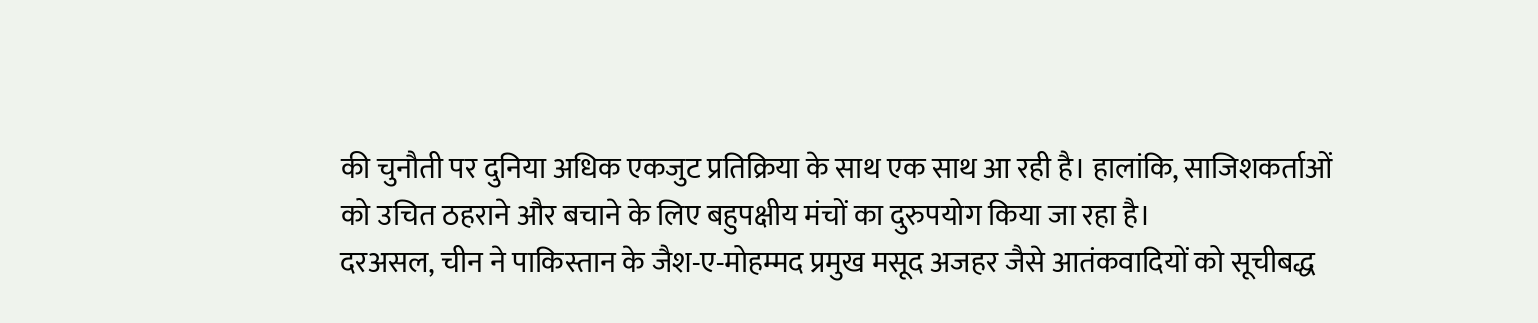की चुनौती पर दुनिया अधिक एकजुट प्रतिक्रिया के साथ एक साथ आ रही है। हालांकि, साजिशकर्ताओं को उचित ठहराने और बचाने के लिए बहुपक्षीय मंचों का दुरुपयोग किया जा रहा है।
दरअसल, चीन ने पाकिस्तान के जैश-ए-मोहम्मद प्रमुख मसूद अजहर जैसे आतंकवादियों को सूचीबद्ध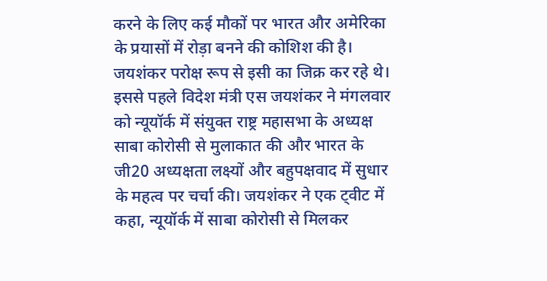करने के लिए कई मौकों पर भारत और अमेरिका के प्रयासों में रोड़ा बनने की कोशिश की है। जयशंकर परोक्ष रूप से इसी का जिक्र कर रहे थे।
इससे पहले विदेश मंत्री एस जयशंकर ने मंगलवार को न्यूयॉर्क में संयुक्त राष्ट्र महासभा के अध्यक्ष साबा कोरोसी से मुलाकात की और भारत के जी20 अध्यक्षता लक्ष्यों और बहुपक्षवाद में सुधार के महत्व पर चर्चा की। जयशंकर ने एक ट्वीट में कहा, न्यूयॉर्क में साबा कोरोसी से मिलकर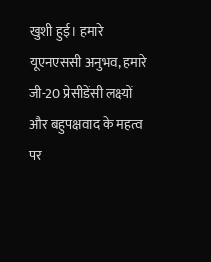खुशी हुई। हमारे यूएनएससी अनुभव, हमारे जी-20 प्रेसीडेंसी लक्ष्यों और बहुपक्षवाद के महत्व पर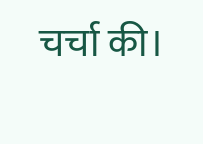चर्चा की।